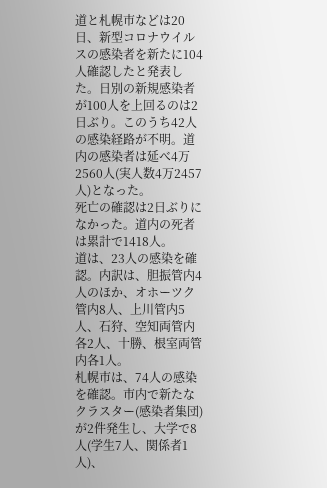道と札幌市などは20日、新型コロナウイルスの感染者を新たに104人確認したと発表した。日別の新規感染者が100人を上回るのは2日ぶり。このうち42人の感染経路が不明。道内の感染者は延べ4万2560人(実人数4万2457人)となった。
死亡の確認は2日ぶりになかった。道内の死者は累計で1418人。
道は、23人の感染を確認。内訳は、胆振管内4人のほか、オホーツク管内8人、上川管内5人、石狩、空知両管内各2人、十勝、根室両管内各1人。
札幌市は、74人の感染を確認。市内で新たなクラスター(感染者集団)が2件発生し、大学で8人(学生7人、関係者1人)、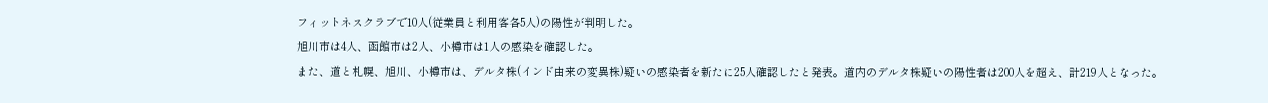フィットネスクラブで10人(従業員と利用客各5人)の陽性が判明した。
旭川市は4人、函館市は2人、小樽市は1人の感染を確認した。
また、道と札幌、旭川、小樽市は、デルタ株(インド由来の変異株)疑いの感染者を新たに25人確認したと発表。道内のデルタ株疑いの陽性者は200人を超え、計219人となった。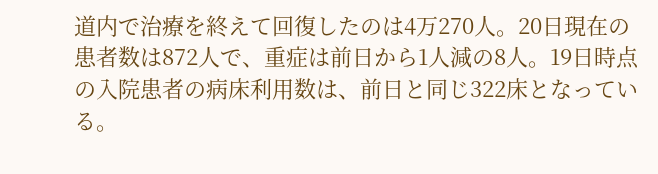道内で治療を終えて回復したのは4万270人。20日現在の患者数は872人で、重症は前日から1人減の8人。19日時点の入院患者の病床利用数は、前日と同じ322床となっている。